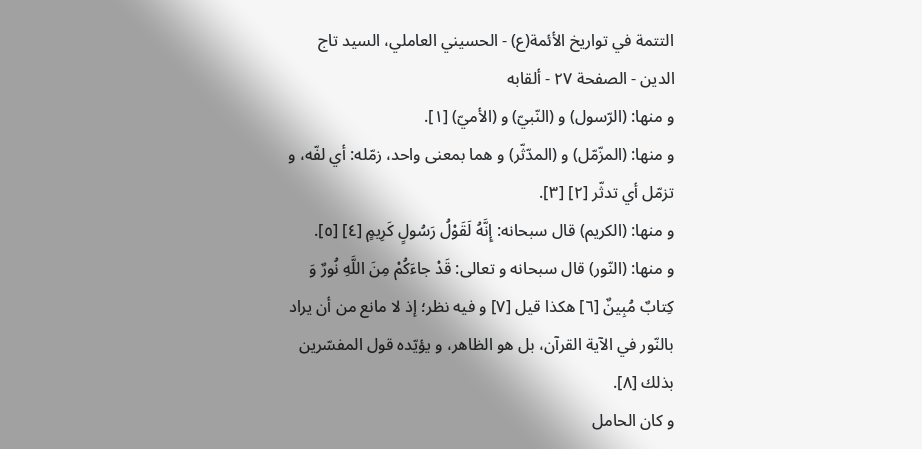التتمة في تواريخ الأئمة(ع) - الحسيني العاملي، السيد تاج الدين - الصفحة ٢٧ - ألقابه
و منها: (الرّسول) و (النّبيّ) و (الأميّ) [١].
و منها: (المزّمّل) و (المدّثّر) و هما بمعنى واحد، زمّله: أي لفّه، و تزمّل أي تدثّر [٢] [٣].
و منها: (الكريم) قال سبحانه: إِنَّهُ لَقَوْلُ رَسُولٍ كَرِيمٍ [٤] [٥].
و منها: (النّور) قال سبحانه و تعالى: قَدْ جاءَكُمْ مِنَ اللَّهِ نُورٌ وَ كِتابٌ مُبِينٌ [٦] هكذا قيل [٧] و فيه نظر؛ إذ لا مانع من أن يراد بالنّور في الآية القرآن، بل هو الظاهر، و يؤيّده قول المفسّرين بذلك [٨].
و كان الحامل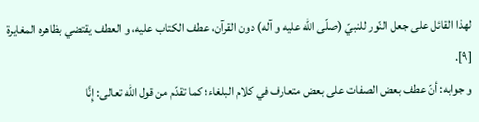لهذا القائل على جعل النّور للنبيّ (صلّى اللّه عليه و آله) دون القرآن، عطف الكتاب عليه، و العطف يقتضي بظاهره المغايرة [٩].
و جوابه: أنّ عطف بعض الصفات على بعض متعارف في كلام البلغاء؛ كما تقدّم من قول اللّه تعالى: إِنَّا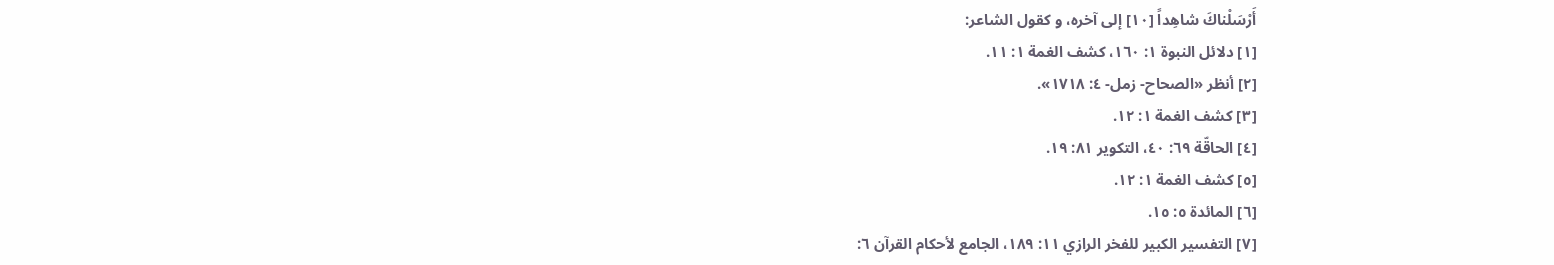أَرْسَلْناكَ شاهِداً [١٠] إلى آخره، و كقول الشاعر:
[١] دلائل النبوة ١: ١٦٠، كشف الغمة ١: ١١.
[٢] أنظر «الصحاح- زمل- ٤: ١٧١٨».
[٣] كشف الغمة ١: ١٢.
[٤] الحاقّة ٦٩: ٤٠، التكوير ٨١: ١٩.
[٥] كشف الغمة ١: ١٢.
[٦] المائدة ٥: ١٥.
[٧] التفسير الكبير للفخر الرازي ١١: ١٨٩، الجامع لأحكام القرآن ٦: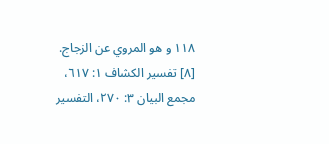١١٨ و هو المروي عن الزجاج.
[٨] تفسير الكشاف ١: ٦١٧، مجمع البيان ٣: ٢٧٠، التفسير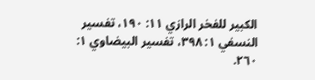الكبير للفخر الرازي ١١: ١٩٠، تفسير النسفي ١: ٣٩٨، تفسير البيضاوي ١: ٢٦٠.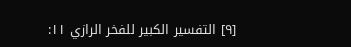[٩] التفسير الكبير للفخر الرازي ١١: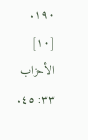١٩٠.
[١٠] الأحزاب ٣٣: ٤٥.